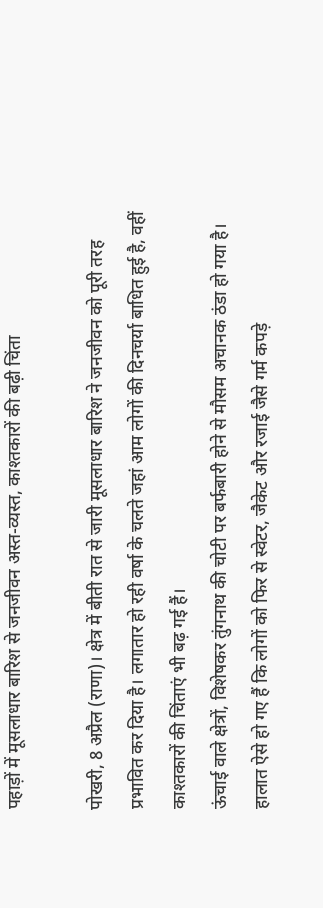पहाड़ों में मूसलाधार बारिश से जनजीवन अस्त-व्यस्त, काश्तकारों की बढ़ी चिंता

पोखरी, 8 अप्रैल (राणा)। क्षेत्र में बीती रात से जारी मूसलाधार बारिश ने जनजीवन को पूरी तरह प्रभावित कर दिया है। लगातार हो रही वर्षा के चलते जहां आम लोगों की दिनचर्या बाधित हुई है, वहीं काश्तकारों की चिंताएं भी बढ़ गई हैं।
ऊंचाई वाले क्षेत्रों, विशेषकर तुंगनाथ की चोटी पर बर्फबारी होने से मौसम अचानक ठंडा हो गया है। हालात ऐसे हो गए हैं कि लोगों को फिर से स्वेटर, जैकेट और रजाई जैसे गर्म कपड़े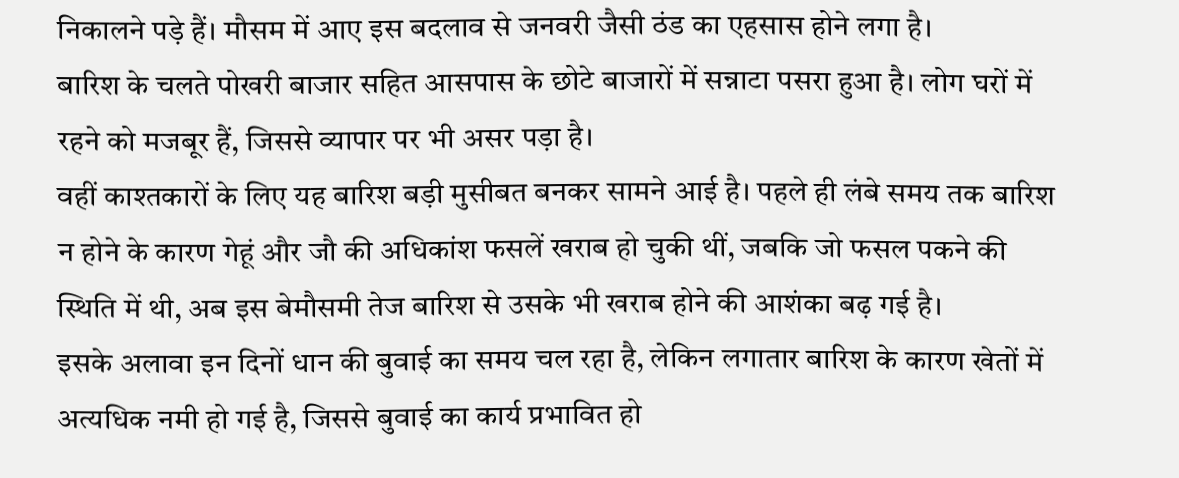निकालने पड़े हैं। मौसम में आए इस बदलाव से जनवरी जैसी ठंड का एहसास होने लगा है।
बारिश के चलते पोखरी बाजार सहित आसपास के छोटे बाजारों में सन्नाटा पसरा हुआ है। लोग घरों में रहने को मजबूर हैं, जिससे व्यापार पर भी असर पड़ा है।
वहीं काश्तकारों के लिए यह बारिश बड़ी मुसीबत बनकर सामने आई है। पहले ही लंबे समय तक बारिश न होने के कारण गेहूं और जौ की अधिकांश फसलें खराब हो चुकी थीं, जबकि जो फसल पकने की स्थिति में थी, अब इस बेमौसमी तेज बारिश से उसके भी खराब होने की आशंका बढ़ गई है।
इसके अलावा इन दिनों धान की बुवाई का समय चल रहा है, लेकिन लगातार बारिश के कारण खेतों में अत्यधिक नमी हो गई है, जिससे बुवाई का कार्य प्रभावित हो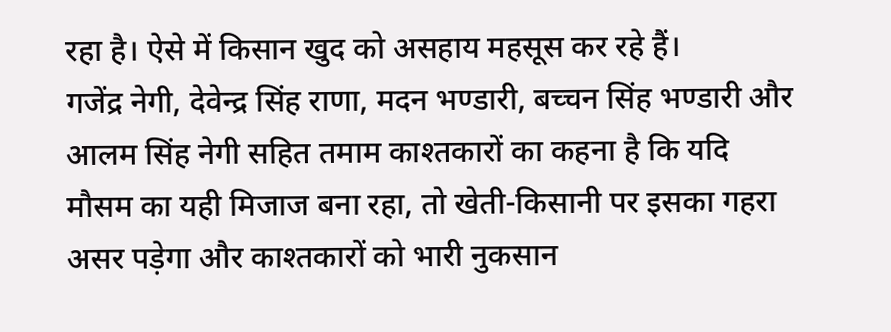रहा है। ऐसे में किसान खुद को असहाय महसूस कर रहे हैं।
गजेंद्र नेगी, देवेन्द्र सिंह राणा, मदन भण्डारी, बच्चन सिंह भण्डारी और आलम सिंह नेगी सहित तमाम काश्तकारों का कहना है कि यदि मौसम का यही मिजाज बना रहा, तो खेती-किसानी पर इसका गहरा असर पड़ेगा और काश्तकारों को भारी नुकसान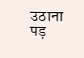उठाना पड़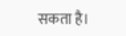सकता है।